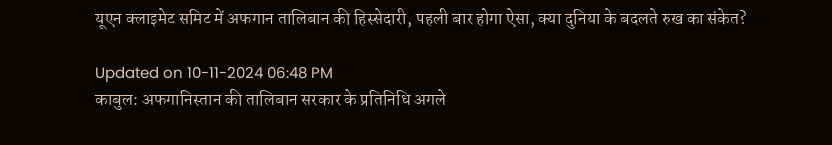यूएन क्लाइमेट समिट में अफगान तालिबान की हिस्सेदारी, पहली बार होगा ऐसा, क्या दुनिया के बदलते रुख का संकेत?

Updated on 10-11-2024 06:48 PM
काबुल: अफगानिस्तान की तालिबान सरकार के प्रतिनिधि अगले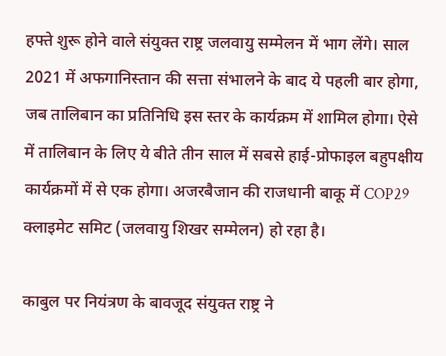हफ्ते शुरू होने वाले संयुक्त राष्ट्र जलवायु सम्मेलन में भाग लेंगे। साल 2021 में अफगानिस्तान की सत्ता संभालने के बाद ये पहली बार होगा, जब तालिबान का प्रतिनिधि इस स्तर के कार्यक्रम में शामिल होगा। ऐसे में तालिबान के लिए ये बीते तीन साल में सबसे हाई-प्रोफाइल बहुपक्षीय कार्यक्रमों में से एक होगा। अजरबैजान की राजधानी बाकू में COP29 क्लाइमेट समिट (जलवायु शिखर सम्मेलन) हो रहा है।

काबुल पर नियंत्रण के बावजूद संयुक्त राष्ट्र ने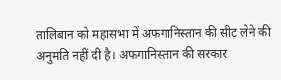तालिबान को महासभा में अफगानिस्तान की सीट लेने की अनुमति नहीं दी है। अफगानिस्तान की सरकार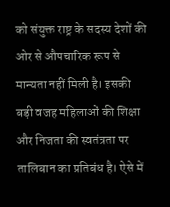को संयुक्त राष्ट्र के सदस्य देशों की ओर से औपचारिक रूप से मान्यता नहीं मिली है। इसकी बड़ी वजह महिलाओं की शिक्षा और निजता की स्वतंत्रता पर तालिबान का प्रतिबंध है। ऐसे में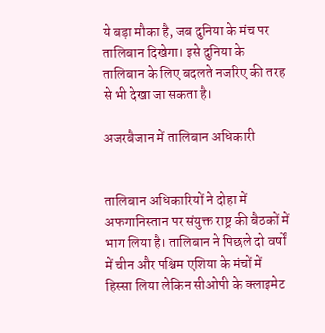ये बड़ा मौका है, जब दुनिया के मंच पर तालिबान दिखेगा। इसे दुनिया के तालिबान के लिए बदलते नजरिए की तरह से भी देखा जा सकता है।

अजरबैजान में तालिबान अधिकारी


तालिबान अधिकारियों ने दोहा में अफगानिस्तान पर संयुक्त राष्ट्र की बैठकों में भाग लिया है। तालिबान ने पिछले दो वर्षों में चीन और पश्चिम एशिया के मंचों में हिस्सा लिया लेकिन सीओपी के क्लाइमेट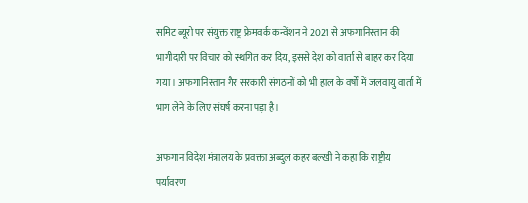समिट ब्यूरो पर संयुक्त राष्ट्र फ्रेमवर्क कन्वेंशन ने 2021 से अफगानिस्तान की भागीदारी पर विचार को स्थगित कर दिय, इससे देश को वार्ता से बाहर कर दिया गया। अफगानिस्तान गैर सरकारी संगठनों को भी हाल के वर्षों में जलवायु वार्ता में भाग लेने के लिए संघर्ष करना पड़ा है।

अफगान विदेश मंत्रालय के प्रवक्ता अब्दुल कहर बल्खी ने कहा कि राष्ट्रीय पर्यावरण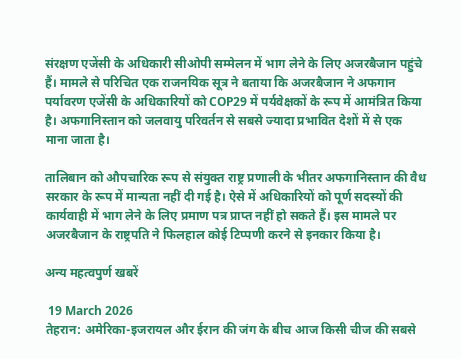संरक्षण एजेंसी के अधिकारी सीओपी सम्मेलन में भाग लेने के लिए अजरबैजान पहुंचे हैं। मामले से परिचित एक राजनयिक सूत्र ने बताया कि अजरबैजान ने अफगान पर्यावरण एजेंसी के अधिकारियों को COP29 में पर्यवेक्षकों के रूप में आमंत्रित किया है। अफगानिस्तान को जलवायु परिवर्तन से सबसे ज्यादा प्रभावित देशों में से एक माना जाता है।

तालिबान को औपचारिक रूप से संयुक्त राष्ट्र प्रणाली के भीतर अफगानिस्तान की वैध सरकार के रूप में मान्यता नहीं दी गई है। ऐसे में अधिकारियों को पूर्ण सदस्यों की कार्यवाही में भाग लेने के लिए प्रमाण पत्र प्राप्त नहीं हो सकते हैं। इस मामले पर अजरबैजान के राष्ट्रपति ने फिलहाल कोई टिप्पणी करने से इनकार किया है।

अन्य महत्वपुर्ण खबरें

 19 March 2026
तेहरान: अमेरिका-इजरायल और ईरान की जंग के बीच आज किसी चीज की सबसे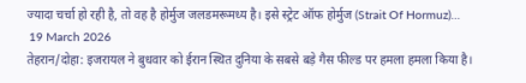ज्यादा चर्चा हो रही है, तो वह है होर्मुज जलडमरूमध्य है। इसे स्ट्रेट ऑफ होर्मुज (Strait Of Hormuz)…
 19 March 2026
तेहरान/दोहा: इजरायल ने बुधवार को ईरान स्थित दुनिया के सबसे बड़े गैस फील्ड पर हमला हमला किया है।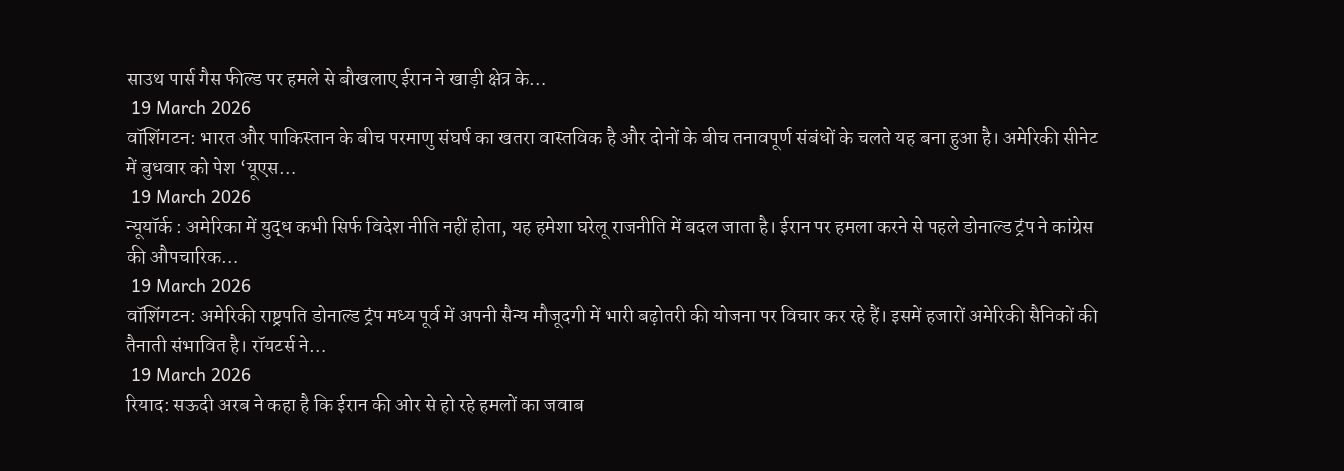साउथ पार्स गैस फील्ड पर हमले से बौखलाए ईरान ने खाड़ी क्षेत्र के…
 19 March 2026
वॉशिंगटन: भारत और पाकिस्तान के बीच परमाणु संघर्ष का खतरा वास्तविक है और दोनों के बीच तनावपूर्ण संबंधों के चलते यह बना हुआ है। अमेरिकी सीनेट में बुधवार को पेश ‘यूएस…
 19 March 2026
न्यूयॉर्क : अमेरिका में युद्ध कभी सिर्फ विदेश नीति नहीं होता, यह हमेशा घरेलू राजनीति में बदल जाता है। ईरान पर हमला करने से पहले डोनाल्ड ट्रंप ने कांग्रेस की औपचारिक…
 19 March 2026
वॉशिंगटन: अमेरिकी राष्ट्रपति डोनाल्ड ट्रंप मध्य पूर्व में अपनी सैन्य मौजूदगी में भारी बढ़ोतरी की योजना पर विचार कर रहे हैं। इसमें हजारों अमेरिकी सैनिकों की तैनाती संभावित है। रॉयटर्स ने…
 19 March 2026
रियाद: सऊदी अरब ने कहा है कि ईरान की ओर से हो रहे हमलों का जवाब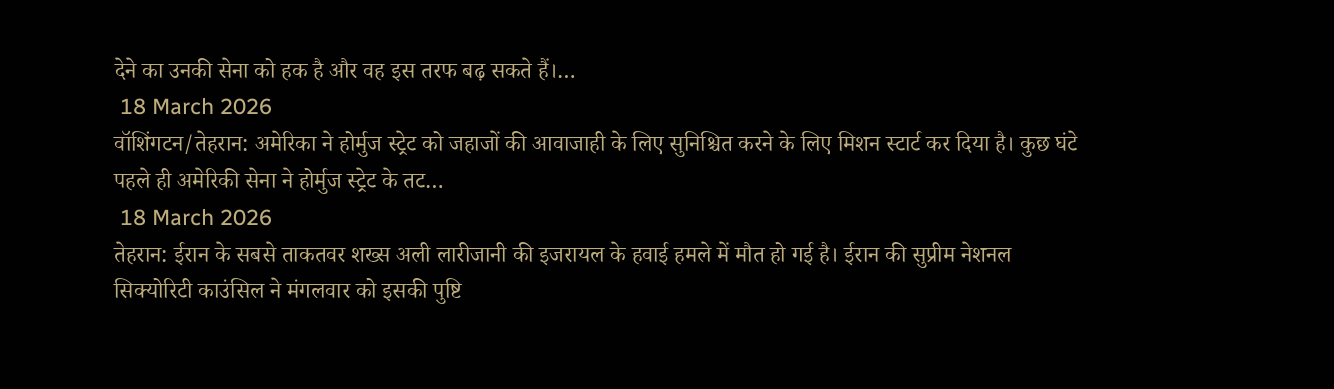देने का उनकी सेना को हक है और वह इस तरफ बढ़ सकते हैं।…
 18 March 2026
वॉशिंगटन/तेहरान: अमेरिका ने होर्मुज स्ट्रेट को जहाजों की आवाजाही के लिए सुनिश्चित करने के लिए मिशन स्टार्ट कर दिया है। कुछ घंटे पहले ही अमेरिकी सेना ने होर्मुज स्ट्रेट के तट…
 18 March 2026
तेहरान: ईरान के सबसे ताकतवर शख्स अली लारीजानी की इजरायल के हवाई हमले में मौत हो गई है। ईरान की सुप्रीम नेशनल सिक्योरिटी काउंसिल ने मंगलवार को इसकी पुष्टि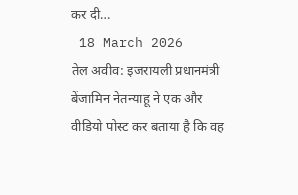कर दी…
 18 March 2026
तेल अवीव: इजरायली प्रधानमंत्री बेंजामिन नेतन्याहू ने एक और वीडियो पोस्ट कर बताया है कि वह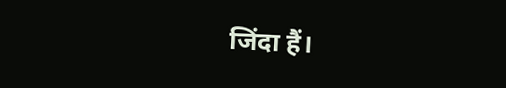जिंदा हैं।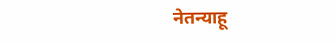नेतन्याहू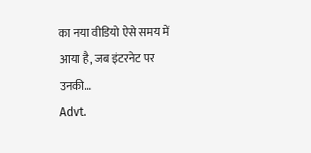का नया वीडियो ऐसे समय में आया है, जब इंटरनेट पर उनकी…
Advt.